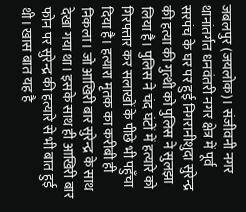जबलपुर (जयलोक)। संजीवनी नगर थानांतर्गत धनवंतरी नगर क्षेत्र में पूर्व सरपंच के घर पर हुई निगरानीशुदा सुरेन्द्र की हत्या की गुत्थी को पुलिस ने सुलझा लिया है। पुलिस ने चंद घंटों में हत्यारे को गिरफ्तार कर सलाखों के पीछे भी पहुँचा दिया है। हत्यारा मृतक का करीबी ही निकला। जो आखिरी बार सुरेन्द्र के साथ देखा गया था। इसके साथ ही आखिरी बार फोन पर सुरेन्द्र की हत्यारे से भी बात हुई थी। खास बात यह है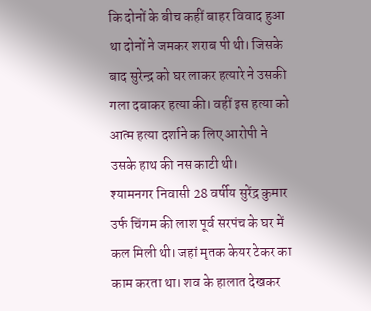कि दोनों के बीच कहीं बाहर विवाद हुआ था दोनों ने जमकर शराब पी थी। जिसके बाद सुरेन्द्र को घर लाकर हत्यारे ने उसकी गला दबाकर हत्या की। वहीं इस हत्या को आत्म हत्या दर्शाने क लिए आरोपी ने उसके हाथ की नस काटी थी।
श्यामनगर निवासी 28 वर्षीय सुरेंद्र कुमार उर्फ चिंगम की लाश पूर्व सरपंच के घर में कल मिली थी। जहां मृतक केयर टेकर का काम करता था। शव के हालात देखकर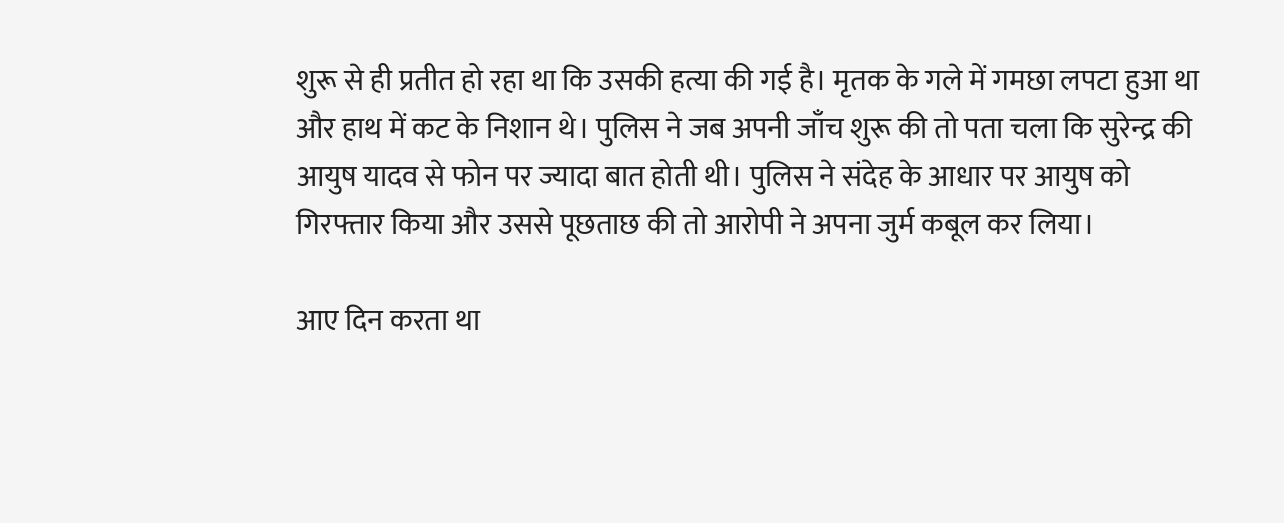शुरू से ही प्रतीत हो रहा था कि उसकी हत्या की गई है। मृतक के गले में गमछा लपटा हुआ था और हाथ में कट के निशान थे। पुलिस ने जब अपनी जाँच शुरू की तो पता चला कि सुरेन्द्र की आयुष यादव से फोन पर ज्यादा बात होती थी। पुलिस ने संदेह के आधार पर आयुष को गिरफ्तार किया और उससे पूछताछ की तो आरोपी ने अपना जुर्म कबूल कर लिया।

आए दिन करता था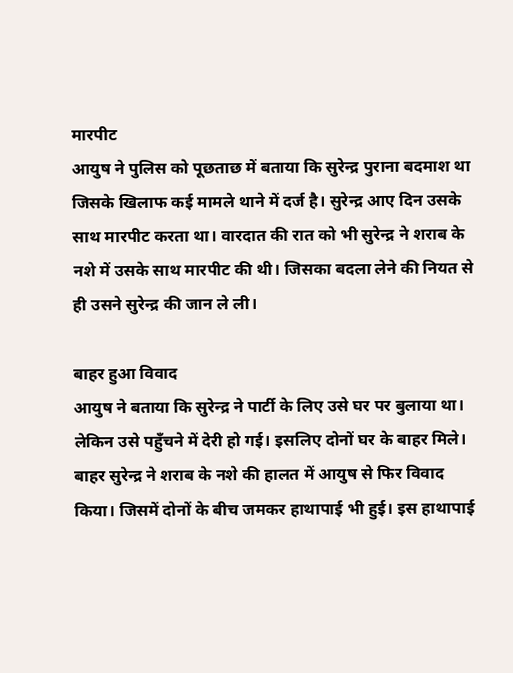मारपीट
आयुष ने पुलिस को पूछताछ में बताया कि सुरेन्द्र पुराना बदमाश था जिसके खिलाफ कई मामले थाने में दर्ज है। सुरेन्द्र आए दिन उसके साथ मारपीट करता था। वारदात की रात को भी सुरेन्द्र ने शराब के नशे में उसके साथ मारपीट की थी। जिसका बदला लेने की नियत से ही उसने सुरेन्द्र की जान ले ली।

बाहर हुआ विवाद
आयुष ने बताया कि सुरेन्द्र ने पार्टी के लिए उसे घर पर बुलाया था। लेकिन उसे पहुँचने में देरी हो गई। इसलिए दोनों घर के बाहर मिले। बाहर सुरेन्द्र ने शराब के नशे की हालत में आयुष से फिर विवाद किया। जिसमें दोनों के बीच जमकर हाथापाई भी हुई। इस हाथापाई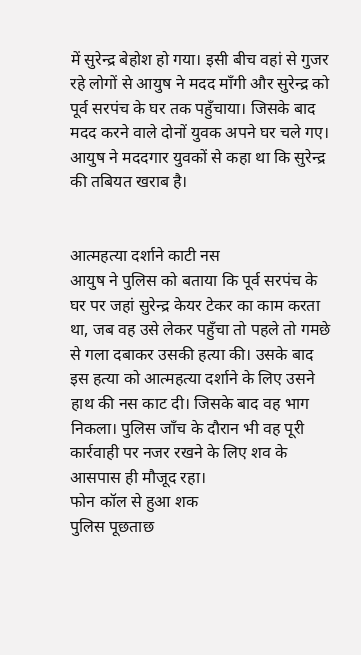में सुरेन्द्र बेहोश हो गया। इसी बीच वहां से गुजर रहे लोगों से आयुष ने मदद माँगी और सुरेन्द्र को पूर्व सरपंच के घर तक पहुँचाया। जिसके बाद मदद करने वाले दोनों युवक अपने घर चले गए। आयुष ने मददगार युवकों से कहा था कि सुरेन्द्र की तबियत खराब है।


आत्महत्या दर्शाने काटी नस
आयुष ने पुलिस को बताया कि पूर्व सरपंच के घर पर जहां सुरेन्द्र केयर टेकर का काम करता था, जब वह उसे लेकर पहुँचा तो पहले तो गमछे से गला दबाकर उसकी हत्या की। उसके बाद इस हत्या को आत्महत्या दर्शाने के लिए उसने हाथ की नस काट दी। जिसके बाद वह भाग निकला। पुलिस जाँच के दौरान भी वह पूरी कार्रवाही पर नजर रखने के लिए शव के आसपास ही मौजूद रहा।
फोन कॉल से हुआ शक
पुलिस पूछताछ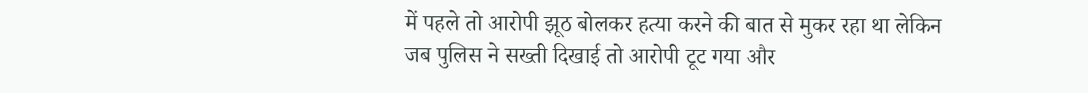में पहले तो आरोपी झूठ बोलकर हत्या करने की बात से मुकर रहा था लेकिन जब पुलिस ने सख्ती दिखाई तो आरोपी टूट गया और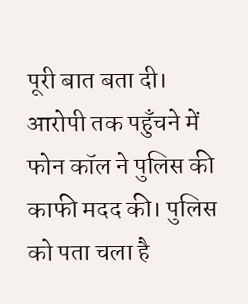पूरी बात बता दी। आरोपी तक पहुँचने में फोन कॉल ने पुलिस की काफी मदद की। पुलिस को पता चला है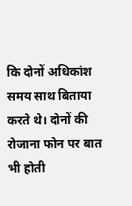कि दोनों अधिकांश समय साथ बिताया करते थे। दोनों की रोजाना फोन पर बात भी होती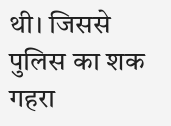थी। जिससे पुलिस का शक गहरा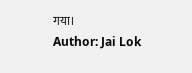गया।
Author: Jai Lok